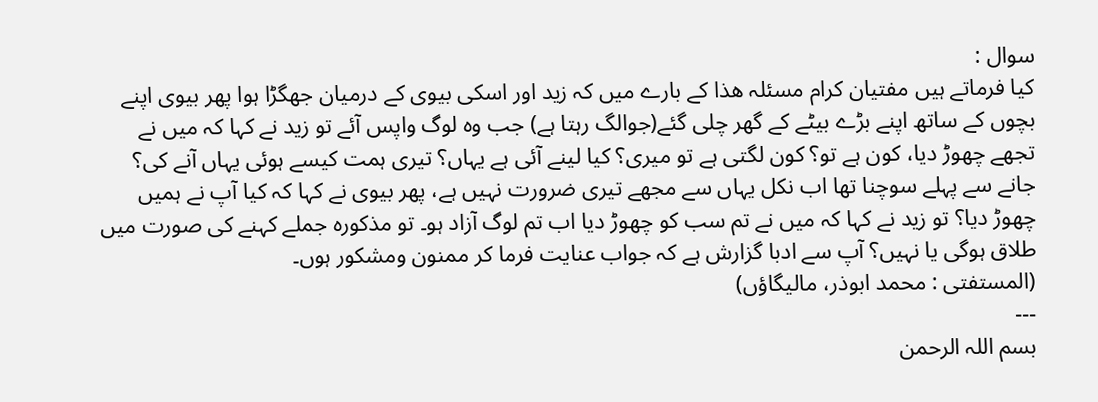سوال :
کیا فرماتے ہیں مفتیان کرام مسئلہ ھذا کے بارے میں کہ زید اور اسکی بیوی کے درمیان جھگڑا ہوا پھر بیوی اپنے بچوں کے ساتھ اپنے بڑے بیٹے کے گھر چلی گئے(جوالگ رہتا ہے) جب وہ لوگ واپس آئے تو زید نے کہا کہ میں نے تجھے چھوڑ دیا، کون ہے تو؟ کون لگتی ہے تو میری؟ کیا لینے آئی ہے یہاں؟ تیری ہمت کیسے ہوئی یہاں آنے کی؟ جانے سے پہلے سوچنا تھا اب نکل یہاں سے مجھے تیری ضرورت نہیں ہے، پھر بیوی نے کہا کہ کیا آپ نے ہمیں چھوڑ دیا؟ تو زید نے کہا کہ میں نے تم سب کو چھوڑ دیا اب تم لوگ آزاد ہو۔ تو مذکورہ جملے کہنے کی صورت میں طلاق ہوگی یا نہیں؟ آپ سے ادبا گزارش ہے کہ جواب عنایت فرما کر ممنون ومشکور ہوں۔
(المستفتی : محمد ابوذر، مالیگاؤں)
---
بسم اللہ الرحمن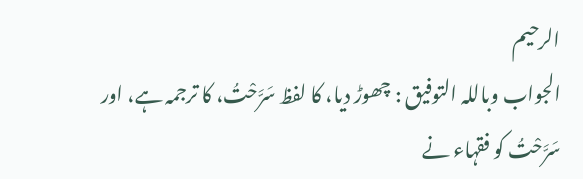الرحیم
الجواب وباللہ التوفيق : چھوڑ دیا، کا لفظ سَرَّحْتُ، کا ترجمہ ہے، اور سَرَّحْتُ کو فقہاء نے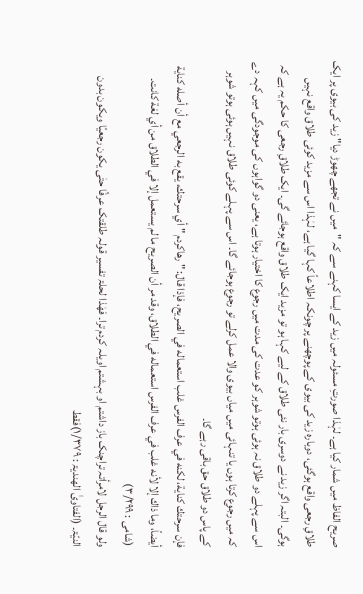صریح الفاظ میں شمار کیا ہے۔ لہٰذا صورتِ مسئولہ میں زید کے ایسا کہنے سے کہ "میں نے تجھے چھوڑ دیا" زید کی بیوی پر ایک طلاقِ رجعی واقع ہوگئی، دوبارہ زید کی بیوی کے پوچھنے پر چونکہ اطلاعاً کہا گیا ہے، لہٰذا اس سے مزید کوئی طلاق واقع نہیں ہوگی۔ البتہ اگر زید نے دوسری بار نئی طلاق کے لیے کہا ہو تو مزید ایک طلاق واقع ہوجائے گی۔ ایک طلاقِ رجعی کا حکم یہ ہے کہ اس سے پہلے دو طلاق نہ ہوئی ہوتو شوہر کو عدت کی مدت میں رجوع کا اختیار ہوتا ہے، یعنی دو گواہوں کی موجودگی میں کہہ دے کہ میں رجوع کرتا ہوں یا تنہائی میں میاں بیوی والا عمل کرلے تو رجوع ہوجائے گا۔ اس سے پہلے کوئی طلاق نہیں ہوئی ہوتو شوہر کے پاس دو طلاق حق باقی رہے گا۔
فإن سرحتك كناية، لكنه في عرف الفرس غلب استعماله في الصريح، فإذا قال: " رهاكردم " أي سرحتك، يقع به الرجعي مع أن أصله كناية أيضاً، وما ذاك إلا لأنه غلب في عرف الفرس استعماله في الطلاق، وقد مر أن الصريح ما لم يستعمل إلا في الطلاق من أي لغة كانت۔ (شامی : ٣/٢٩٩)
ولو قال الرجل لامرأتہ تراچنک باز داشتم او بہشتم اویلہ کردم ترا۔ فھٰذا لحلۃ تفسیر قولہ طلقتک عرفًا حتٰی یکون رجعیًا ویکون بدون النیّۃ۔ (الفتاویٰ الھندیۃ : ١/٣٧٩)فقط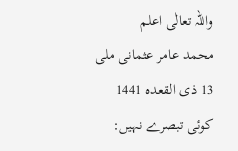واللہ تعالٰی اعلم
محمد عامر عثمانی ملی
13 ذی القعدہ 1441
کوئی تبصرے نہیں: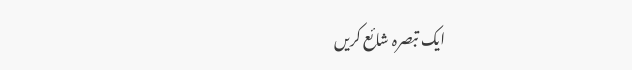ایک تبصرہ شائع کریں